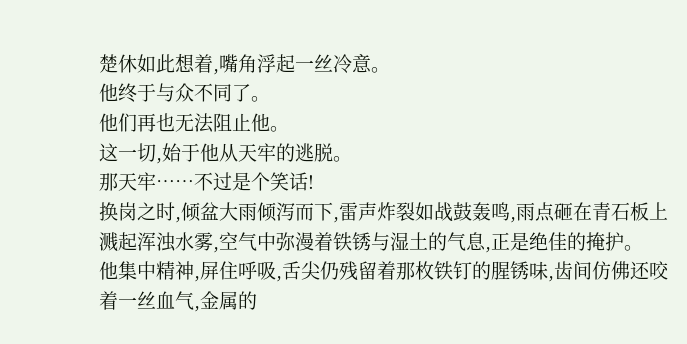楚休如此想着,嘴角浮起一丝冷意。
他终于与众不同了。
他们再也无法阻止他。
这一切,始于他从天牢的逃脱。
那天牢……不过是个笑话!
换岗之时,倾盆大雨倾泻而下,雷声炸裂如战鼓轰鸣,雨点砸在青石板上溅起浑浊水雾,空气中弥漫着铁锈与湿土的气息,正是绝佳的掩护。
他集中精神,屏住呼吸,舌尖仍残留着那枚铁钉的腥锈味,齿间仿佛还咬着一丝血气,金属的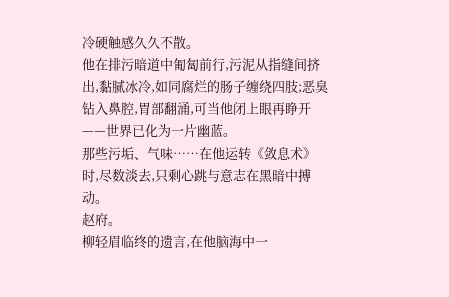冷硬触感久久不散。
他在排污暗道中匍匐前行,污泥从指缝间挤出,黏腻冰冷,如同腐烂的肠子缠绕四肢;恶臭钻入鼻腔,胃部翻涌,可当他闭上眼再睁开——世界已化为一片幽蓝。
那些污垢、气味……在他运转《敛息术》时,尽数淡去,只剩心跳与意志在黑暗中搏动。
赵府。
柳轻眉临终的遗言,在他脑海中一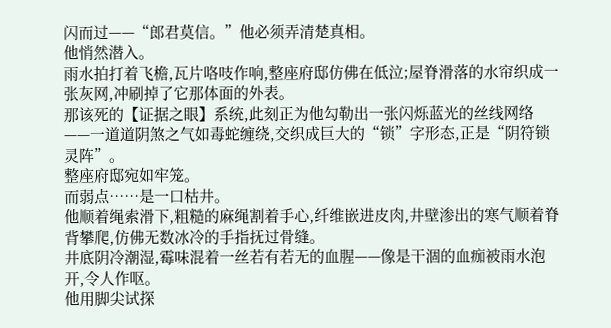闪而过——“郎君莫信。”他必须弄清楚真相。
他悄然潜入。
雨水拍打着飞檐,瓦片咯吱作响,整座府邸仿佛在低泣;屋脊滑落的水帘织成一张灰网,冲刷掉了它那体面的外表。
那该死的【证据之眼】系统,此刻正为他勾勒出一张闪烁蓝光的丝线网络——一道道阴煞之气如毒蛇缠绕,交织成巨大的“锁”字形态,正是“阴符锁灵阵”。
整座府邸宛如牢笼。
而弱点……是一口枯井。
他顺着绳索滑下,粗糙的麻绳割着手心,纤维嵌进皮肉,井壁渗出的寒气顺着脊背攀爬,仿佛无数冰冷的手指抚过骨缝。
井底阴冷潮湿,霉味混着一丝若有若无的血腥——像是干涸的血痂被雨水泡开,令人作呕。
他用脚尖试探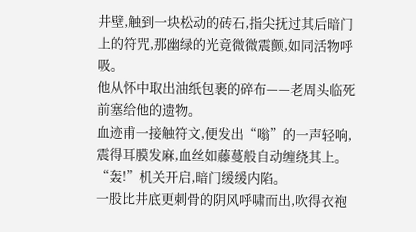井壁,触到一块松动的砖石,指尖抚过其后暗门上的符咒,那幽绿的光竟微微震颤,如同活物呼吸。
他从怀中取出油纸包裹的碎布——老周头临死前塞给他的遗物。
血迹甫一接触符文,便发出“嗡”的一声轻响,震得耳膜发麻,血丝如藤蔓般自动缠绕其上。
“轰!”机关开启,暗门缓缓内陷。
一股比井底更刺骨的阴风呼啸而出,吹得衣袍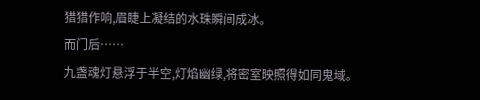猎猎作响,眉睫上凝结的水珠瞬间成冰。
而门后……
九盏魂灯悬浮于半空,灯焰幽绿,将密室映照得如同鬼域。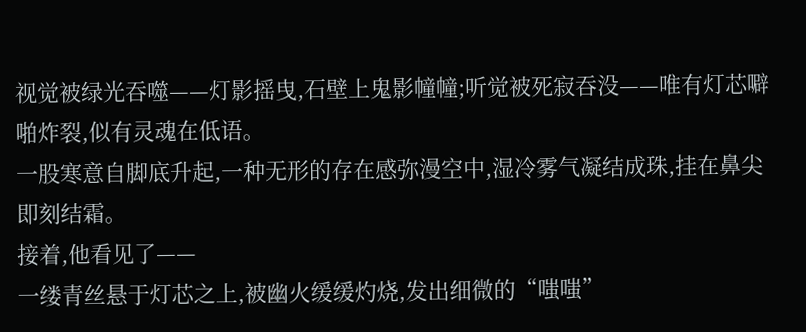视觉被绿光吞噬——灯影摇曳,石壁上鬼影幢幢;听觉被死寂吞没——唯有灯芯噼啪炸裂,似有灵魂在低语。
一股寒意自脚底升起,一种无形的存在感弥漫空中,湿冷雾气凝结成珠,挂在鼻尖即刻结霜。
接着,他看见了——
一缕青丝悬于灯芯之上,被幽火缓缓灼烧,发出细微的“嗤嗤”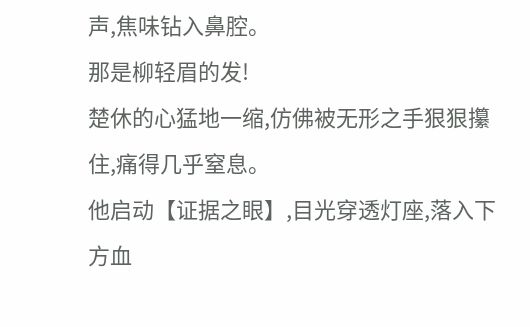声,焦味钻入鼻腔。
那是柳轻眉的发!
楚休的心猛地一缩,仿佛被无形之手狠狠攥住,痛得几乎窒息。
他启动【证据之眼】,目光穿透灯座,落入下方血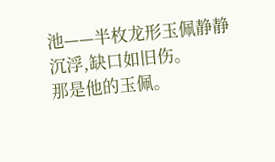池——半枚龙形玉佩静静沉浮,缺口如旧伤。
那是他的玉佩。